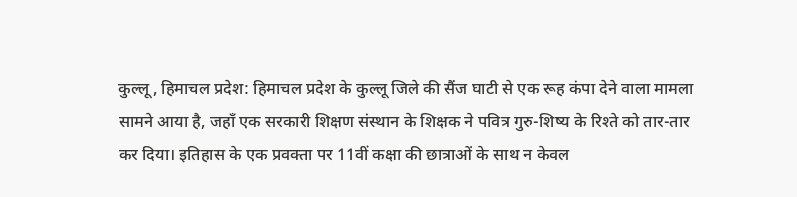कुल्लू, हिमाचल प्रदेश: हिमाचल प्रदेश के कुल्लू जिले की सैंज घाटी से एक रूह कंपा देने वाला मामला सामने आया है, जहाँ एक सरकारी शिक्षण संस्थान के शिक्षक ने पवित्र गुरु-शिष्य के रिश्ते को तार-तार कर दिया। इतिहास के एक प्रवक्ता पर 11वीं कक्षा की छात्राओं के साथ न केवल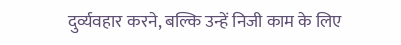दुर्व्यवहार करने, बल्कि उन्हें निजी काम के लिए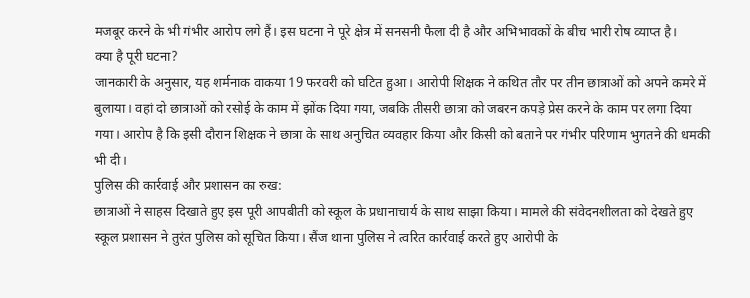मजबूर करने के भी गंभीर आरोप लगे हैं। इस घटना ने पूरे क्षेत्र में सनसनी फैला दी है और अभिभावकों के बीच भारी रोष व्याप्त है।
क्या है पूरी घटना?
जानकारी के अनुसार, यह शर्मनाक वाकया 19 फरवरी को घटित हुआ। आरोपी शिक्षक ने कथित तौर पर तीन छात्राओं को अपने कमरे में बुलाया। वहां दो छात्राओं को रसोई के काम में झोंक दिया गया, जबकि तीसरी छात्रा को जबरन कपड़े प्रेस करने के काम पर लगा दिया गया। आरोप है कि इसी दौरान शिक्षक ने छात्रा के साथ अनुचित व्यवहार किया और किसी को बताने पर गंभीर परिणाम भुगतने की धमकी भी दी।
पुलिस की कार्रवाई और प्रशासन का रुख:
छात्राओं ने साहस दिखाते हुए इस पूरी आपबीती को स्कूल के प्रधानाचार्य के साथ साझा किया। मामले की संवेदनशीलता को देखते हुए स्कूल प्रशासन ने तुरंत पुलिस को सूचित किया। सैंज थाना पुलिस ने त्वरित कार्रवाई करते हुए आरोपी के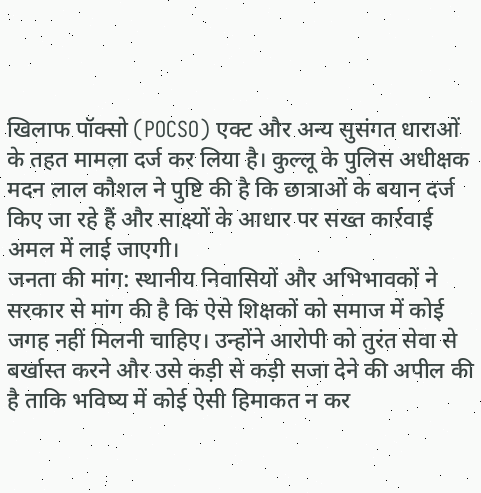खिलाफ पॉक्सो (POCSO) एक्ट और अन्य सुसंगत धाराओं के तहत मामला दर्ज कर लिया है। कुल्लू के पुलिस अधीक्षक मदन लाल कौशल ने पुष्टि की है कि छात्राओं के बयान दर्ज किए जा रहे हैं और साक्ष्यों के आधार पर सख्त कार्रवाई अमल में लाई जाएगी।
जनता की मांग: स्थानीय निवासियों और अभिभावकों ने सरकार से मांग की है कि ऐसे शिक्षकों को समाज में कोई जगह नहीं मिलनी चाहिए। उन्होंने आरोपी को तुरंत सेवा से बर्खास्त करने और उसे कड़ी से कड़ी सजा देने की अपील की है ताकि भविष्य में कोई ऐसी हिमाकत न कर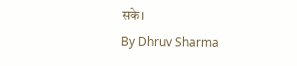सके।
By Dhruv Sharma